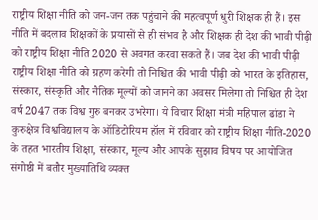राष्ट्रीय शिक्षा नीति को जन-जन तक पहुंचाने की महत्वपूर्ण धुरी शिक्षक ही हैं। इस नीति में बदलाव शिक्षकों के प्रयासों से ही संभव है और शिक्षक ही देश की भावी पीढ़ी को राष्ट्रीय शिक्षा नीति 2020 से अवगत करवा सकते हैं। जब देश की भावी पीढ़ी राष्ट्रीय शिक्षा नीति को ग्रहण करेगी तो निश्चित की भावी पीढ़ी को भारत के इतिहास, संस्कार, संस्कृति और नैतिक मूल्यों को जानने का अवसर मिलेगा तो निश्चित ही देश वर्ष 2047 तक विश्व गुरु बनकर उभरेगा। ये विचार शिक्षा मंत्री महिपाल ढांडा ने कुरुक्षेत्र विश्वविद्यालय के ऑडिटोरियम हॉल में रविवार को राष्ट्रीय शिक्षा नीति-2020 के तहत भारतीय शिक्षा, संस्कार, मूल्य और आपके सुझाव विषय पर आयोजित संगोष्ठी में बतौर मुख्यातिथि व्यक्त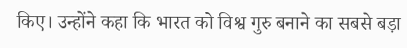किए। उन्होंने कहा कि भारत को विश्व गुरु बनाने का सबसे बड़ा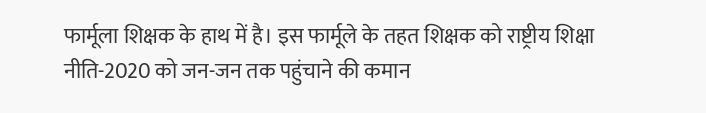फार्मूला शिक्षक के हाथ में है। इस फार्मूले के तहत शिक्षक को राष्ट्रीय शिक्षा नीति-2020 को जन-जन तक पहुंचाने की कमान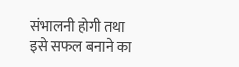संभालनी होगी तथा इसे सफल बनाने का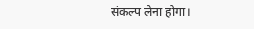संकल्प लेना होगा।